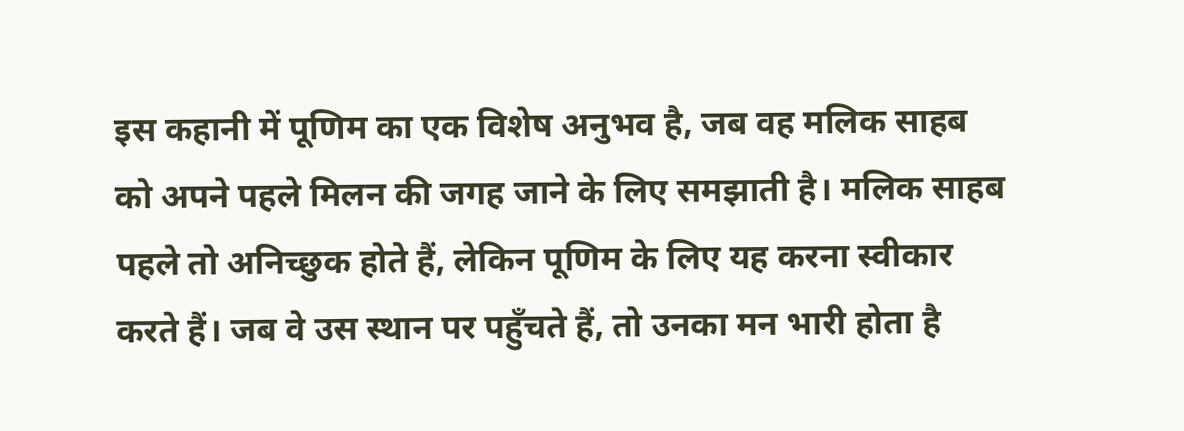इस कहानी में पूणिम का एक विशेष अनुभव है, जब वह मलिक साहब को अपने पहले मिलन की जगह जाने के लिए समझाती है। मलिक साहब पहले तो अनिच्छुक होते हैं, लेकिन पूणिम के लिए यह करना स्वीकार करते हैं। जब वे उस स्थान पर पहुँचते हैं, तो उनका मन भारी होता है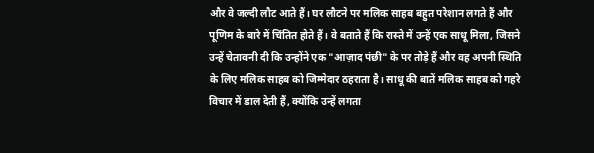और वे जल्दी लौट आते हैं। घर लौटने पर मलिक साहब बहुत परेशान लगते हैं और पूणिम के बारे में चिंतित होते हैं। वे बताते हैं कि रास्ते में उन्हें एक साधू मिला, जिसने उन्हें चेतावनी दी कि उन्होंने एक "आज़ाद पंछी" के पर तोड़े हैं और वह अपनी स्थिति के लिए मलिक साहब को जिम्मेदार ठहराता है। साधू की बातें मलिक साहब को गहरे विचार में डाल देती हैं, क्योंकि उन्हें लगता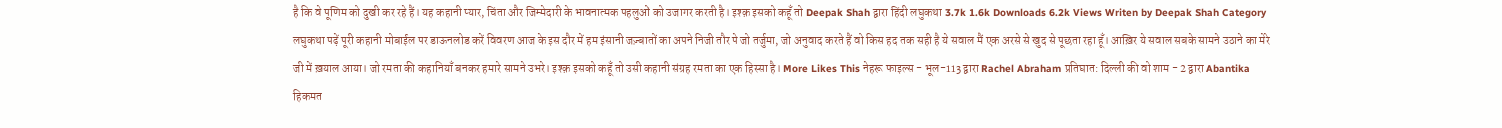है कि वे पूणिम को दुखी कर रहे हैं। यह कहानी प्यार, चिंता और जिम्मेदारी के भावनात्मक पहलुओं को उजागर करती है। इश्क़ इसको कहूँ तो Deepak Shah द्वारा हिंदी लघुकथा 3.7k 1.6k Downloads 6.2k Views Writen by Deepak Shah Category लघुकथा पढ़ें पूरी कहानी मोबाईल पर डाऊनलोड करें विवरण आज के इस दौर में हम इंसानी जज़्बातों का अपने निजी तौर पे जो तर्जुमा, जो अनुवाद करते हैं वो किस हद तक सही है ये सवाल मैं एक अरसे से खुद से पूछता रहा हूँ। आख़िर ये सवाल सबके सामने उठाने का मेरे जी में ख़याल आया। जो रमता की कहानियाँ बनकर हमारे सामने उभरे। इश्क़ इसको कहूँ तो उसी कहानी संग्रह रमता का एक हिस्सा है। More Likes This नेहरू फाइल्स - भूल-113 द्वारा Rachel Abraham प्रतिघात: दिल्ली की वो शाम - 2 द्वारा Abantika हिकमत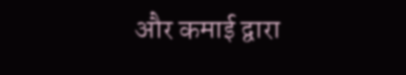और कमाई द्वारा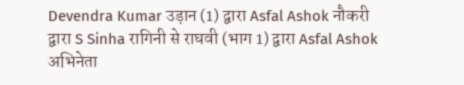Devendra Kumar उड़ान (1) द्वारा Asfal Ashok नौकरी द्वारा S Sinha रागिनी से राघवी (भाग 1) द्वारा Asfal Ashok अभिनेता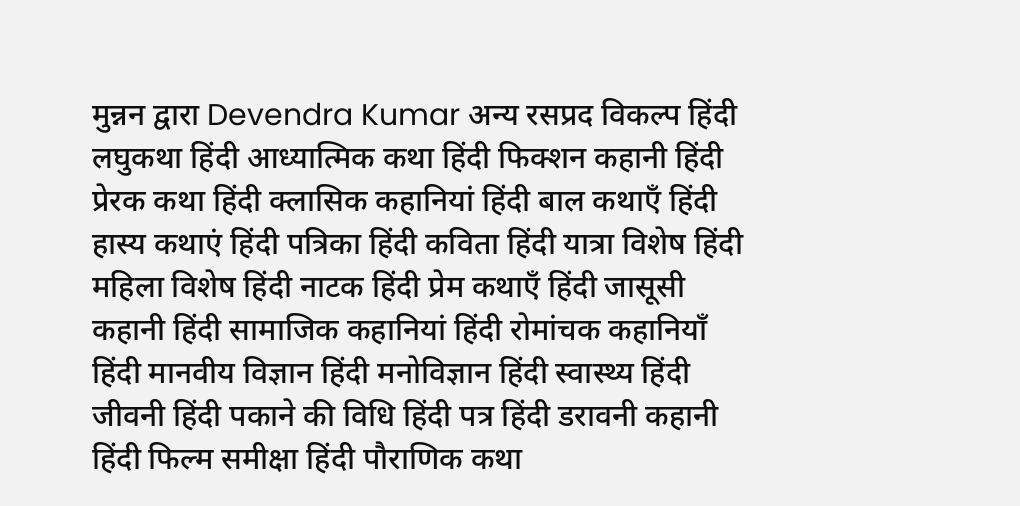मुन्नन द्वारा Devendra Kumar अन्य रसप्रद विकल्प हिंदी लघुकथा हिंदी आध्यात्मिक कथा हिंदी फिक्शन कहानी हिंदी प्रेरक कथा हिंदी क्लासिक कहानियां हिंदी बाल कथाएँ हिंदी हास्य कथाएं हिंदी पत्रिका हिंदी कविता हिंदी यात्रा विशेष हिंदी महिला विशेष हिंदी नाटक हिंदी प्रेम कथाएँ हिंदी जासूसी कहानी हिंदी सामाजिक कहानियां हिंदी रोमांचक कहानियाँ हिंदी मानवीय विज्ञान हिंदी मनोविज्ञान हिंदी स्वास्थ्य हिंदी जीवनी हिंदी पकाने की विधि हिंदी पत्र हिंदी डरावनी कहानी हिंदी फिल्म समीक्षा हिंदी पौराणिक कथा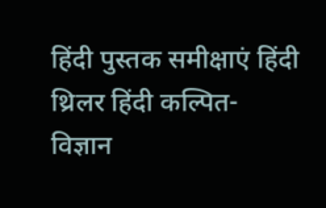हिंदी पुस्तक समीक्षाएं हिंदी थ्रिलर हिंदी कल्पित-विज्ञान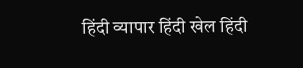हिंदी व्यापार हिंदी खेल हिंदी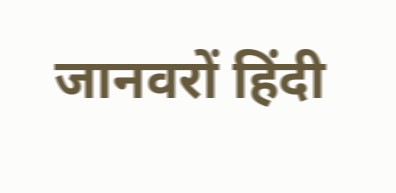जानवरों हिंदी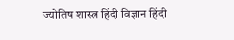ज्योतिष शास्त्र हिंदी विज्ञान हिंदी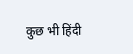कुछ भी हिंदी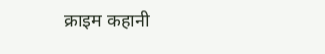क्राइम कहानी